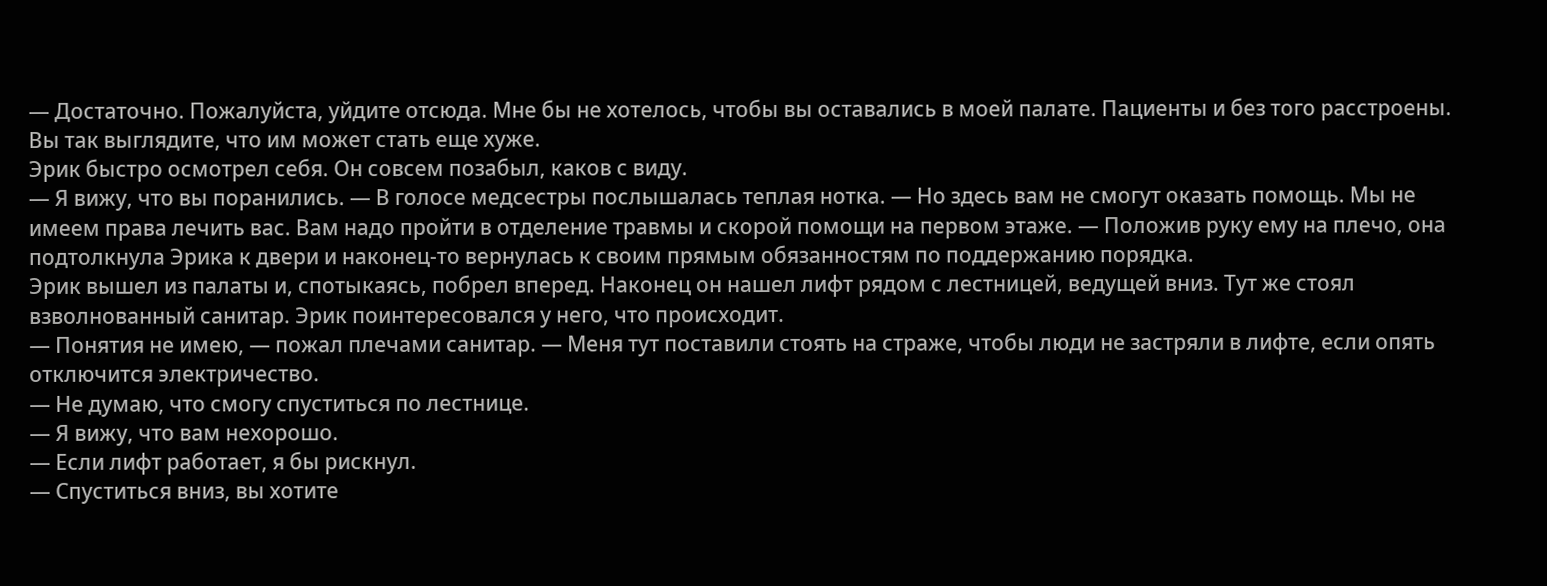— Достаточно. Пожалуйста, уйдите отсюда. Мне бы не хотелось, чтобы вы оставались в моей палате. Пациенты и без того расстроены. Вы так выглядите, что им может стать еще хуже.
Эрик быстро осмотрел себя. Он совсем позабыл, каков с виду.
— Я вижу, что вы поранились. — В голосе медсестры послышалась теплая нотка. — Но здесь вам не смогут оказать помощь. Мы не имеем права лечить вас. Вам надо пройти в отделение травмы и скорой помощи на первом этаже. — Положив руку ему на плечо, она подтолкнула Эрика к двери и наконец-то вернулась к своим прямым обязанностям по поддержанию порядка.
Эрик вышел из палаты и, спотыкаясь, побрел вперед. Наконец он нашел лифт рядом с лестницей, ведущей вниз. Тут же стоял взволнованный санитар. Эрик поинтересовался у него, что происходит.
— Понятия не имею, — пожал плечами санитар. — Меня тут поставили стоять на страже, чтобы люди не застряли в лифте, если опять отключится электричество.
— Не думаю, что смогу спуститься по лестнице.
— Я вижу, что вам нехорошо.
— Если лифт работает, я бы рискнул.
— Спуститься вниз, вы хотите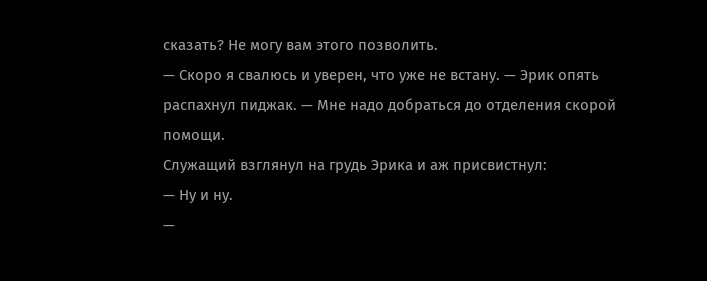сказать? Не могу вам этого позволить.
— Скоро я свалюсь и уверен, что уже не встану. — Эрик опять распахнул пиджак. — Мне надо добраться до отделения скорой помощи.
Служащий взглянул на грудь Эрика и аж присвистнул:
— Ну и ну.
—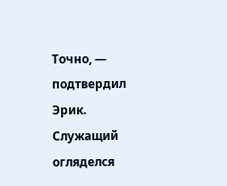Точно, — подтвердил Эрик.
Служащий огляделся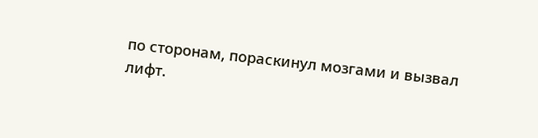по сторонам, пораскинул мозгами и вызвал лифт.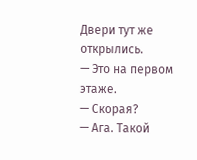Двери тут же открылись.
— Это на первом этаже.
— Скорая?
— Ага. Такой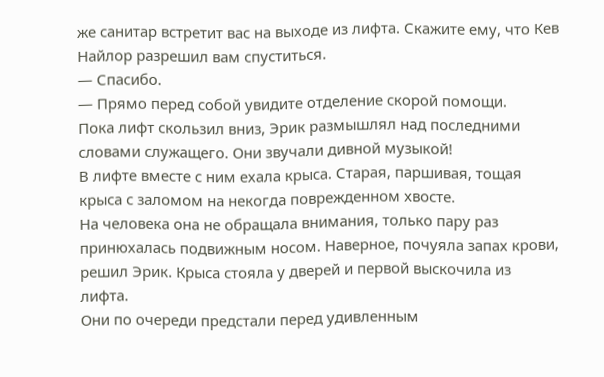же санитар встретит вас на выходе из лифта. Скажите ему, что Кев Найлор разрешил вам спуститься.
— Спасибо.
— Прямо перед собой увидите отделение скорой помощи.
Пока лифт скользил вниз, Эрик размышлял над последними словами служащего. Они звучали дивной музыкой!
В лифте вместе с ним ехала крыса. Старая, паршивая, тощая крыса с заломом на некогда поврежденном хвосте.
На человека она не обращала внимания, только пару раз принюхалась подвижным носом. Наверное, почуяла запах крови, решил Эрик. Крыса стояла у дверей и первой выскочила из лифта.
Они по очереди предстали перед удивленным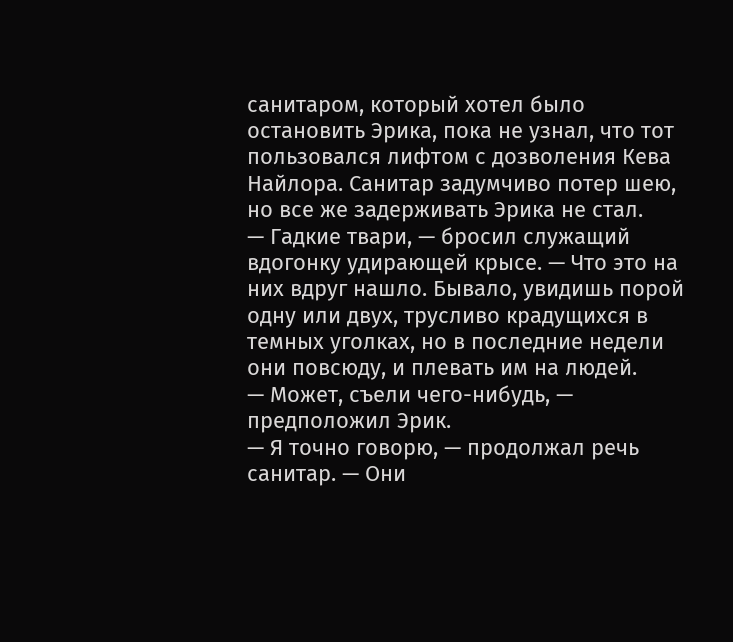санитаром, который хотел было остановить Эрика, пока не узнал, что тот пользовался лифтом с дозволения Кева Найлора. Санитар задумчиво потер шею, но все же задерживать Эрика не стал.
— Гадкие твари, — бросил служащий вдогонку удирающей крысе. — Что это на них вдруг нашло. Бывало, увидишь порой одну или двух, трусливо крадущихся в темных уголках, но в последние недели они повсюду, и плевать им на людей.
— Может, съели чего-нибудь, — предположил Эрик.
— Я точно говорю, — продолжал речь санитар. — Они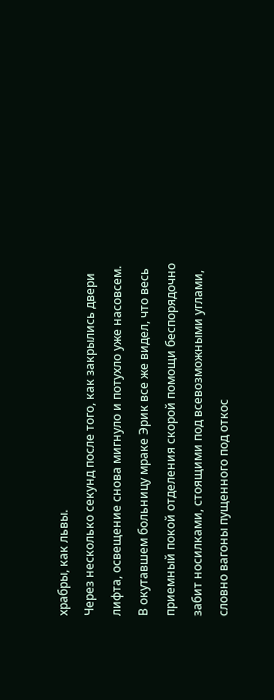храбры, как львы.
Через несколько секунд после того, как закрылись двери лифта, освещение снова мигнуло и потухло уже насовсем.
В окутавшем больницу мраке Эрик все же видел, что весь приемный покой отделения скорой помощи беспорядочно забит носилками, стоящими под всевозможными углами, словно вагоны пущенного под откос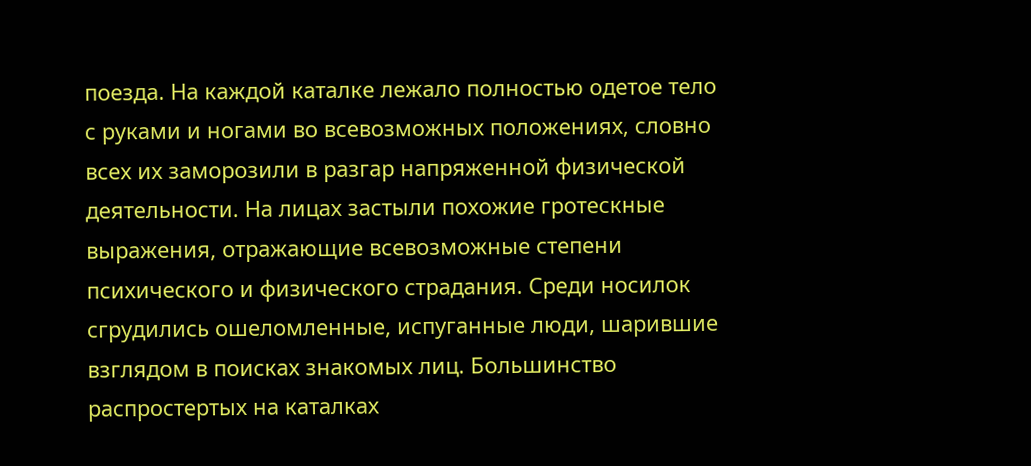поезда. На каждой каталке лежало полностью одетое тело с руками и ногами во всевозможных положениях, словно всех их заморозили в разгар напряженной физической деятельности. На лицах застыли похожие гротескные выражения, отражающие всевозможные степени психического и физического страдания. Среди носилок сгрудились ошеломленные, испуганные люди, шарившие взглядом в поисках знакомых лиц. Большинство распростертых на каталках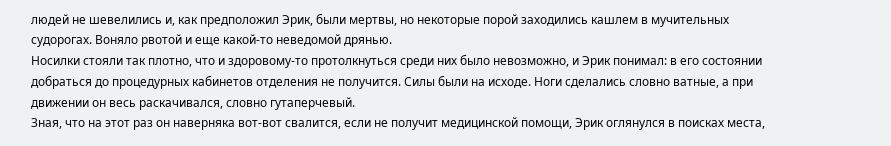людей не шевелились и, как предположил Эрик, были мертвы, но некоторые порой заходились кашлем в мучительных судорогах. Воняло рвотой и еще какой-то неведомой дрянью.
Носилки стояли так плотно, что и здоровому-то протолкнуться среди них было невозможно, и Эрик понимал: в его состоянии добраться до процедурных кабинетов отделения не получится. Силы были на исходе. Ноги сделались словно ватные, а при движении он весь раскачивался, словно гутаперчевый.
Зная, что на этот раз он наверняка вот-вот свалится, если не получит медицинской помощи, Эрик оглянулся в поисках места,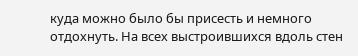куда можно было бы присесть и немного отдохнуть. На всех выстроившихся вдоль стен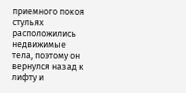приемного покоя стульях расположились недвижимые тела, поэтому он вернулся назад к лифту и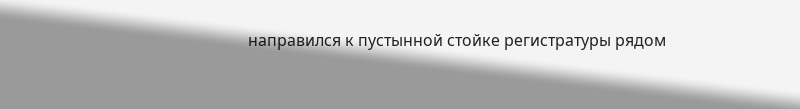направился к пустынной стойке регистратуры рядом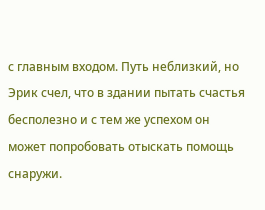с главным входом. Путь неблизкий, но Эрик счел, что в здании пытать счастья бесполезно и с тем же успехом он может попробовать отыскать помощь снаружи.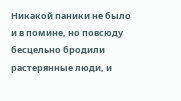Никакой паники не было и в помине, но повсюду бесцельно бродили растерянные люди, и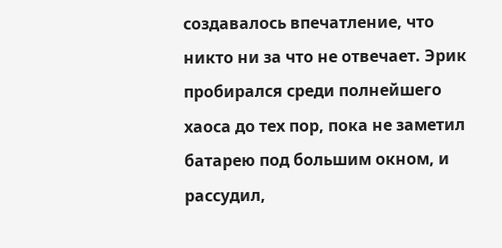создавалось впечатление, что никто ни за что не отвечает. Эрик пробирался среди полнейшего хаоса до тех пор, пока не заметил батарею под большим окном, и рассудил,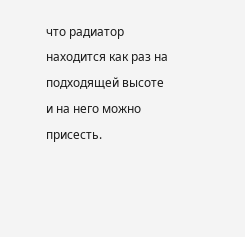что радиатор находится как раз на подходящей высоте и на него можно присесть.